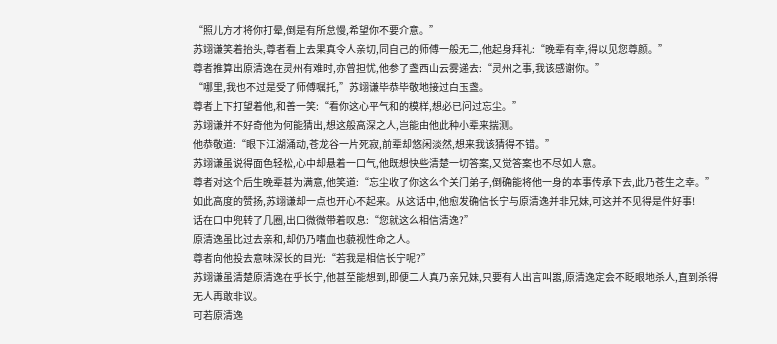“照儿方才将你打晕,倒是有所怠慢,希望你不要介意。”
苏翊谦笑着抬头,尊者看上去果真令人亲切,同自己的师傅一般无二,他起身拜礼:“晚辈有幸,得以见您尊颜。”
尊者推算出原清逸在灵州有难时,亦曾担忧,他参了盏西山云雾递去:“灵州之事,我该感谢你。”
“哪里,我也不过是受了师傅嘱托,”苏翊谦毕恭毕敬地接过白玉盏。
尊者上下打望着他,和善一笑:“看你这心平气和的模样,想必已问过忘尘。”
苏翊谦并不好奇他为何能猜出,想这般高深之人,岂能由他此种小辈来揣测。
他恭敬道:“眼下江湖涌动,苍龙谷一片死寂,前辈却悠闲淡然,想来我该猜得不错。”
苏翊谦虽说得面色轻松,心中却悬着一口气,他既想快些清楚一切答案,又觉答案也不尽如人意。
尊者对这个后生晚辈甚为满意,他笑道:“忘尘收了你这么个关门弟子,倒确能将他一身的本事传承下去,此乃苍生之幸。”
如此高度的赞扬,苏翊谦却一点也开心不起来。从这话中,他愈发确信长宁与原清逸并非兄妹,可这并不见得是件好事!
话在口中兜转了几圈,出口微微带着叹息:“您就这么相信清逸?”
原清逸虽比过去亲和,却仍乃嗜血也藐视性命之人。
尊者向他投去意味深长的目光:“若我是相信长宁呢?”
苏翊谦虽清楚原清逸在乎长宁,他甚至能想到,即便二人真乃亲兄妹,只要有人出言叫嚣,原清逸定会不眨眼地杀人,直到杀得无人再敢非议。
可若原清逸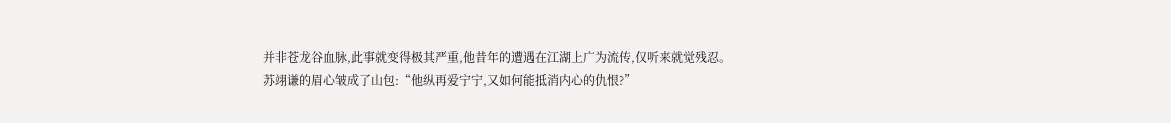并非苍龙谷血脉,此事就变得极其严重,他昔年的遭遇在江湖上广为流传,仅听来就觉残忍。
苏翊谦的眉心皱成了山包:“他纵再爱宁宁,又如何能抵消内心的仇恨?”